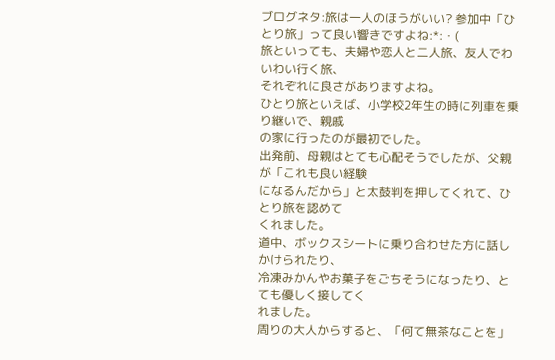ブログネタ:旅は一人のほうがいい? 参加中「ひとり旅」って良い響きですよね:*:・(
旅といっても、夫婦や恋人と二人旅、友人でわいわい行く旅、
それぞれに良さがありますよね。
ひとり旅といえば、小学校2年生の時に列車を乗り継いで、親戚
の家に行ったのが最初でした。
出発前、母親はとても心配そうでしたが、父親が「これも良い経験
になるんだから」と太鼓判を押してくれて、ひとり旅を認めて
くれました。
道中、ボックスシートに乗り合わせた方に話しかけられたり、
冷凍みかんやお菓子をごちそうになったり、とても優しく接してく
れました。
周りの大人からすると、「何て無茶なことを」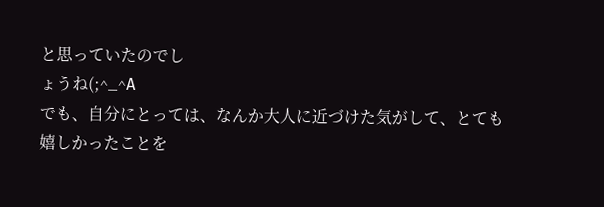と思っていたのでし
ょうね(;^_^A
でも、自分にとっては、なんか大人に近づけた気がして、とても
嬉しかったことを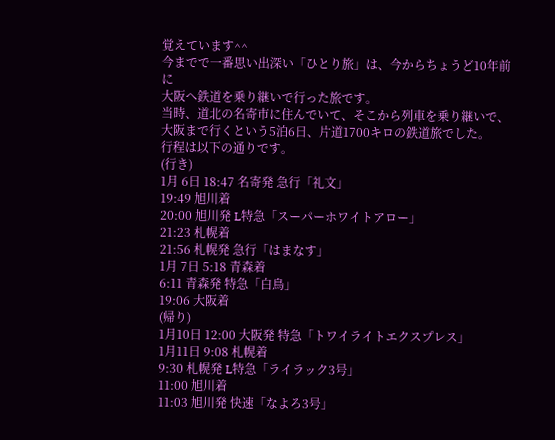覚えています^^
今までで一番思い出深い「ひとり旅」は、今からちょうど10年前に
大阪へ鉄道を乗り継いで行った旅です。
当時、道北の名寄市に住んでいて、そこから列車を乗り継いで、
大阪まで行くという5泊6日、片道1700キロの鉄道旅でした。
行程は以下の通りです。
(行き)
1月 6日 18:47 名寄発 急行「礼文」
19:49 旭川着
20:00 旭川発 L特急「スーパーホワイトアロー」
21:23 札幌着
21:56 札幌発 急行「はまなす」
1月 7日 5:18 青森着
6:11 青森発 特急「白鳥」
19:06 大阪着
(帰り)
1月10日 12:00 大阪発 特急「トワイライトエクスプレス」
1月11日 9:08 札幌着
9:30 札幌発 L特急「ライラック3号」
11:00 旭川着
11:03 旭川発 快速「なよろ3号」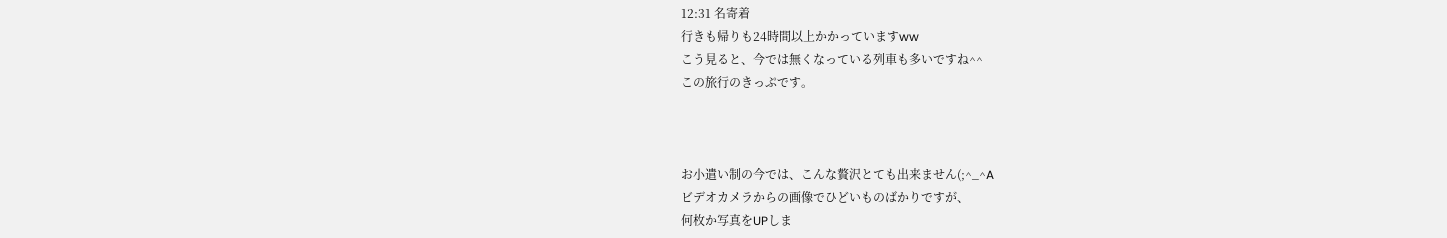12:31 名寄着
行きも帰りも24時間以上かかっていますww
こう見ると、今では無くなっている列車も多いですね^^
この旅行のきっぷです。



お小遣い制の今では、こんな贅沢とても出来ません(;^_^A
ビデオカメラからの画像でひどいものばかりですが、
何枚か写真をUPしま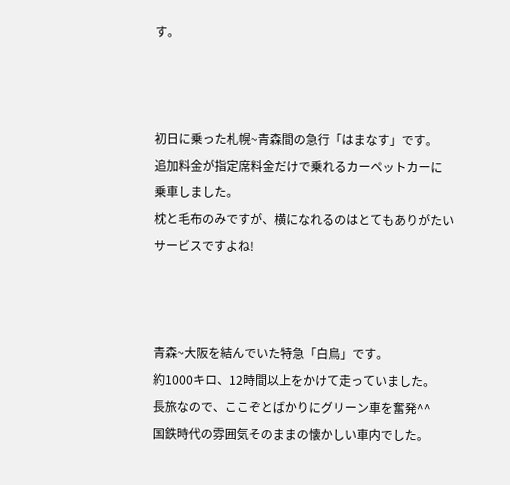す。



初日に乗った札幌~青森間の急行「はまなす」です。
追加料金が指定席料金だけで乗れるカーペットカーに
乗車しました。
枕と毛布のみですが、横になれるのはとてもありがたい
サービスですよね!



青森~大阪を結んでいた特急「白鳥」です。
約1000キロ、12時間以上をかけて走っていました。
長旅なので、ここぞとばかりにグリーン車を奮発^^
国鉄時代の雰囲気そのままの懐かしい車内でした。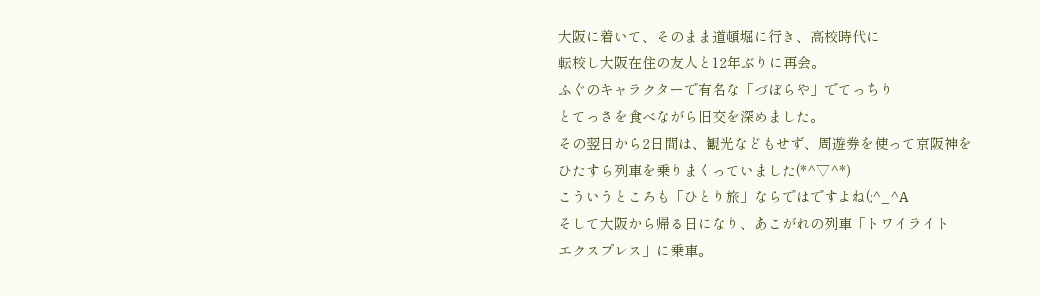大阪に着いて、そのまま道頓堀に行き、高校時代に
転校し大阪在住の友人と12年ぶりに再会。
ふぐのキャラクターで有名な「づぼらや」でてっちり
とてっさを食べながら旧交を深めました。
その翌日から2日間は、観光などもせず、周遊券を使って京阪神を
ひたすら列車を乗りまくっていました(*^▽^*)
こういうところも「ひとり旅」ならではですよね(;^_^A
そして大阪から帰る日になり、あこがれの列車「トワイライト
エクスプレス」に乗車。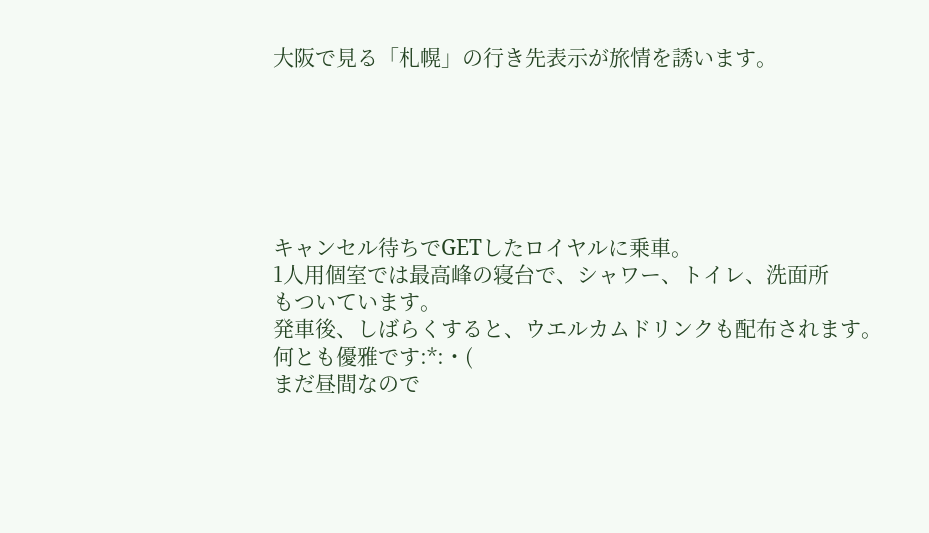大阪で見る「札幌」の行き先表示が旅情を誘います。






キャンセル待ちでGETしたロイヤルに乗車。
1人用個室では最高峰の寝台で、シャワー、トイレ、洗面所
もついています。
発車後、しばらくすると、ウエルカムドリンクも配布されます。
何とも優雅です:*:・(
まだ昼間なので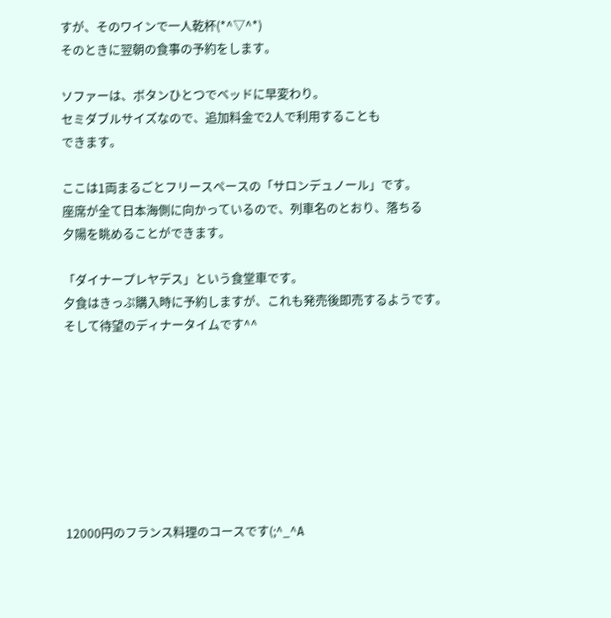すが、そのワインで一人乾杯(*^▽^*)
そのときに翌朝の食事の予約をします。

ソファーは、ボタンひとつでベッドに早変わり。
セミダブルサイズなので、追加料金で2人で利用することも
できます。

ここは1両まるごとフリースペースの「サロンデュノール」です。
座席が全て日本海側に向かっているので、列車名のとおり、落ちる
夕陽を眺めることができます。

「ダイナープレヤデス」という食堂車です。
夕食はきっぷ購入時に予約しますが、これも発売後即売するようです。
そして待望のディナータイムです^^








12000円のフランス料理のコースです(;^_^A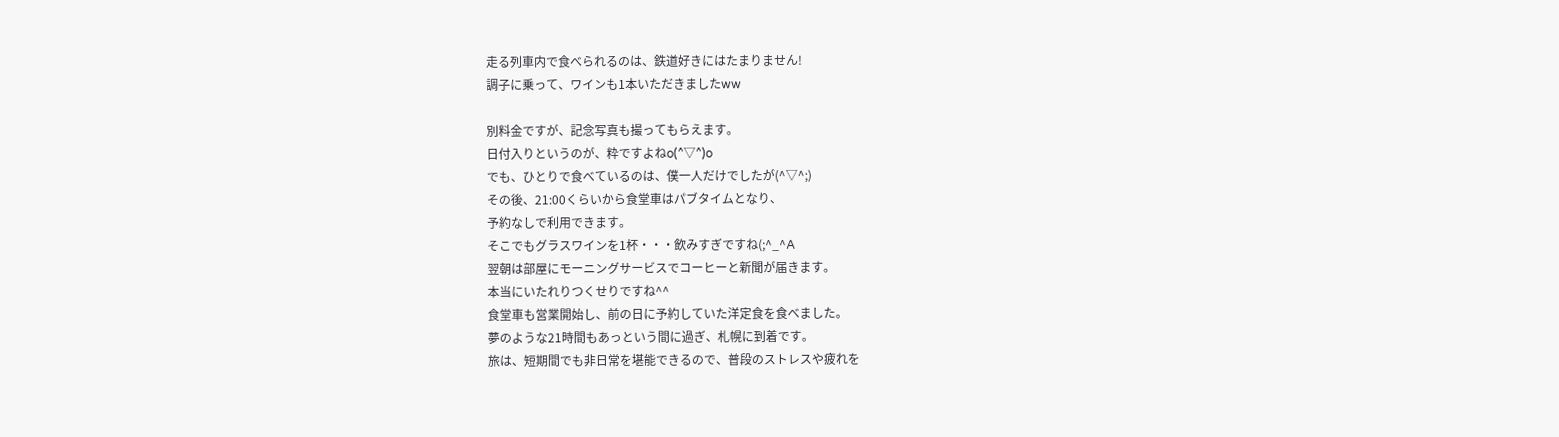走る列車内で食べられるのは、鉄道好きにはたまりません!
調子に乗って、ワインも1本いただきましたww

別料金ですが、記念写真も撮ってもらえます。
日付入りというのが、粋ですよねo(^▽^)o
でも、ひとりで食べているのは、僕一人だけでしたが(^▽^;)
その後、21:00くらいから食堂車はパブタイムとなり、
予約なしで利用できます。
そこでもグラスワインを1杯・・・飲みすぎですね(;^_^A
翌朝は部屋にモーニングサービスでコーヒーと新聞が届きます。
本当にいたれりつくせりですね^^
食堂車も営業開始し、前の日に予約していた洋定食を食べました。
夢のような21時間もあっという間に過ぎ、札幌に到着です。
旅は、短期間でも非日常を堪能できるので、普段のストレスや疲れを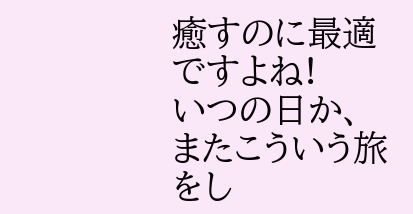癒すのに最適ですよね!
いつの日か、またこういう旅をし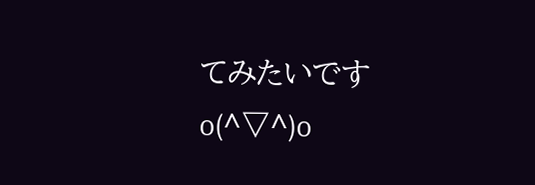てみたいですo(^▽^)o